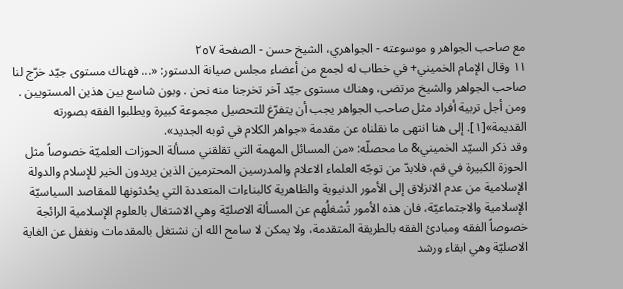مع صاحب الجواهر و موسوعته - الجواهري، الشيخ حسن - الصفحة ٢٥٧
١١ وقال الإمام الخميني+ في خطاب له لجمع من أعضاء مجلس صيانة الدستور: «... فهناك مستوى جيّد خرّج لنا صاحب الجواهر والشيخ مرتضى، وهناك مستوى جيّد آخر تخرجنا منه نحن . وبون شاسع بين هذين المستويين . ومن أجل تربية أفراد مثل صاحب الجواهر يجب أن يتفرّغ للتحصيل مجموعة كبيرة ويطلبوا الفقه بصورته القديمة»[١]. إلى هنا انتهى ما نقلناه عن مقدمة «جواهر الكلام في ثوبه الجديد».
وقد ذكر السيّد الخميني& ما محصلّه: «من المسائل المهمة التي تقلقني مسألة الحوزات العلميّة خصوصاً مثل الحوزة الكبيرة في قم، فلابدّ من توجّه العلماء الاعلام والمدرسين المحترمين الذين يريدون الخير للإسلام والدولة الإسلامية من عدم الانزلاق إلى الأمور الدنيوية والظاهرية كالبناءات المتعددة التي يحُدثونها للمقاصد السياسيّة الإسلامية والاجتماعيّة، فان هذه الأمور تُشغلُهم عن المسألة الاصليّة وهي الاشتغال بالعلوم الإسلامية الرائجة خصوصاً الفقه ومبادئ الفقه بالطريقة المتقدمة، ولا يمكن لا سامح الله ان نشتغل بالمقدمات ونغفل عن الغاية الاصليّة وهي ابقاء ورشد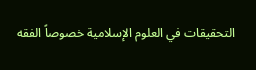التحقيقات في العلوم الإسلامية خصوصاً الفقه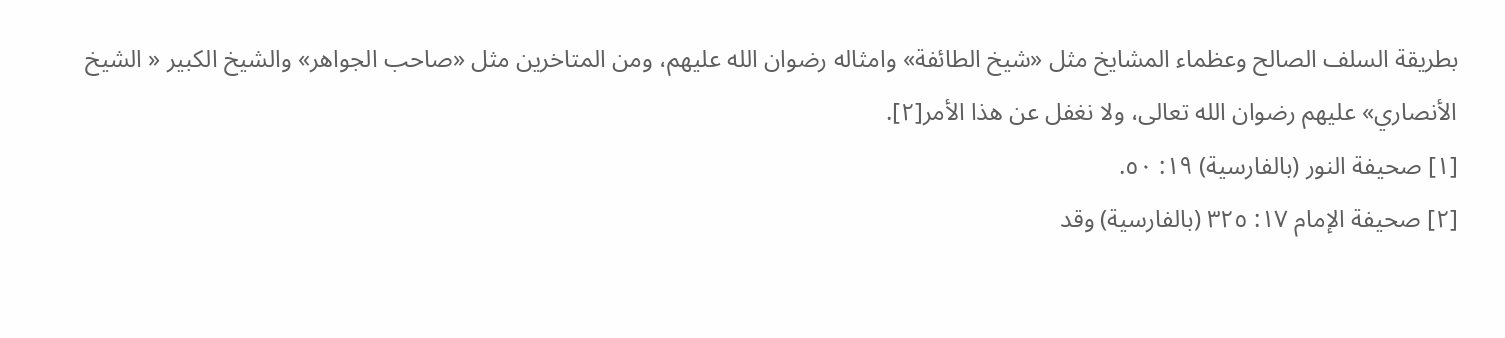بطريقة السلف الصالح وعظماء المشايخ مثل «شيخ الطائفة» وامثاله رضوان الله عليهم، ومن المتاخرين مثل «صاحب الجواهر» والشيخ الكبير « الشيخ الأنصاري» عليهم رضوان الله تعالى، ولا نغفل عن هذا الأمر[٢].
[١] صحيفة النور (بالفارسية) ١٩: ٥٠.
[٢] صحيفة الإمام ١٧: ٣٢٥ (بالفارسية) وقد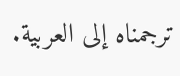ترجمناه إلى العربية.